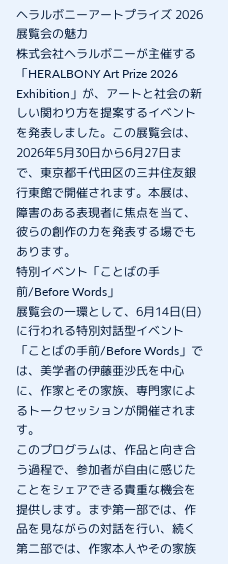ヘラルボニーアートプライズ 2026 展覧会の魅力
株式会社ヘラルボニーが主催する「HERALBONY Art Prize 2026 Exhibition」が、アートと社会の新しい関わり方を提案するイベントを発表しました。この展覧会は、2026年5月30日から6月27日まで、東京都千代田区の三井住友銀行東館で開催されます。本展は、障害のある表現者に焦点を当て、彼らの創作の力を発表する場でもあります。
特別イベント「ことばの手前/Before Words」
展覧会の一環として、6月14日(日)に行われる特別対話型イベント「ことばの手前/Before Words」では、美学者の伊藤亜沙氏を中心に、作家とその家族、専門家によるトークセッションが開催されます。
このプログラムは、作品と向き合う過程で、参加者が自由に感じたことをシェアできる貴重な機会を提供します。まず第一部では、作品を見ながらの対話を行い、続く第二部では、作家本人やその家族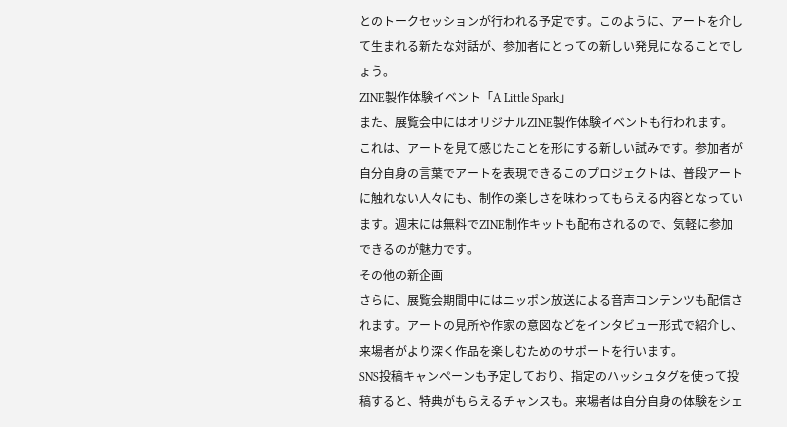とのトークセッションが行われる予定です。このように、アートを介して生まれる新たな対話が、参加者にとっての新しい発見になることでしょう。
ZINE製作体験イベント「A Little Spark」
また、展覧会中にはオリジナルZINE製作体験イベントも行われます。これは、アートを見て感じたことを形にする新しい試みです。参加者が自分自身の言葉でアートを表現できるこのプロジェクトは、普段アートに触れない人々にも、制作の楽しさを味わってもらえる内容となっています。週末には無料でZINE制作キットも配布されるので、気軽に参加できるのが魅力です。
その他の新企画
さらに、展覧会期間中にはニッポン放送による音声コンテンツも配信されます。アートの見所や作家の意図などをインタビュー形式で紹介し、来場者がより深く作品を楽しむためのサポートを行います。
SNS投稿キャンペーンも予定しており、指定のハッシュタグを使って投稿すると、特典がもらえるチャンスも。来場者は自分自身の体験をシェ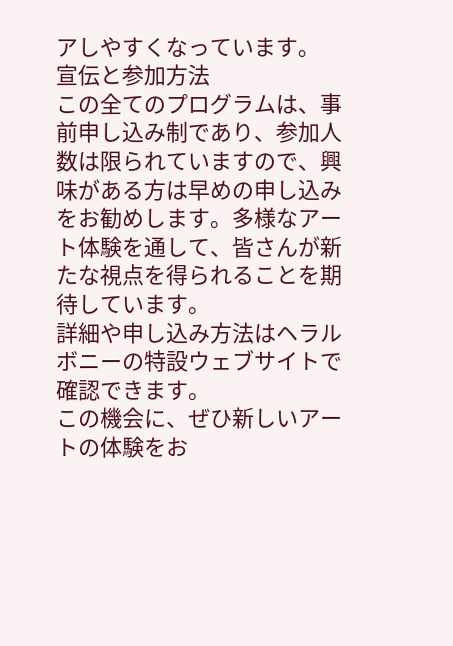アしやすくなっています。
宣伝と参加方法
この全てのプログラムは、事前申し込み制であり、参加人数は限られていますので、興味がある方は早めの申し込みをお勧めします。多様なアート体験を通して、皆さんが新たな視点を得られることを期待しています。
詳細や申し込み方法はヘラルボニーの特設ウェブサイトで確認できます。
この機会に、ぜひ新しいアートの体験をお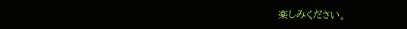楽しみください。